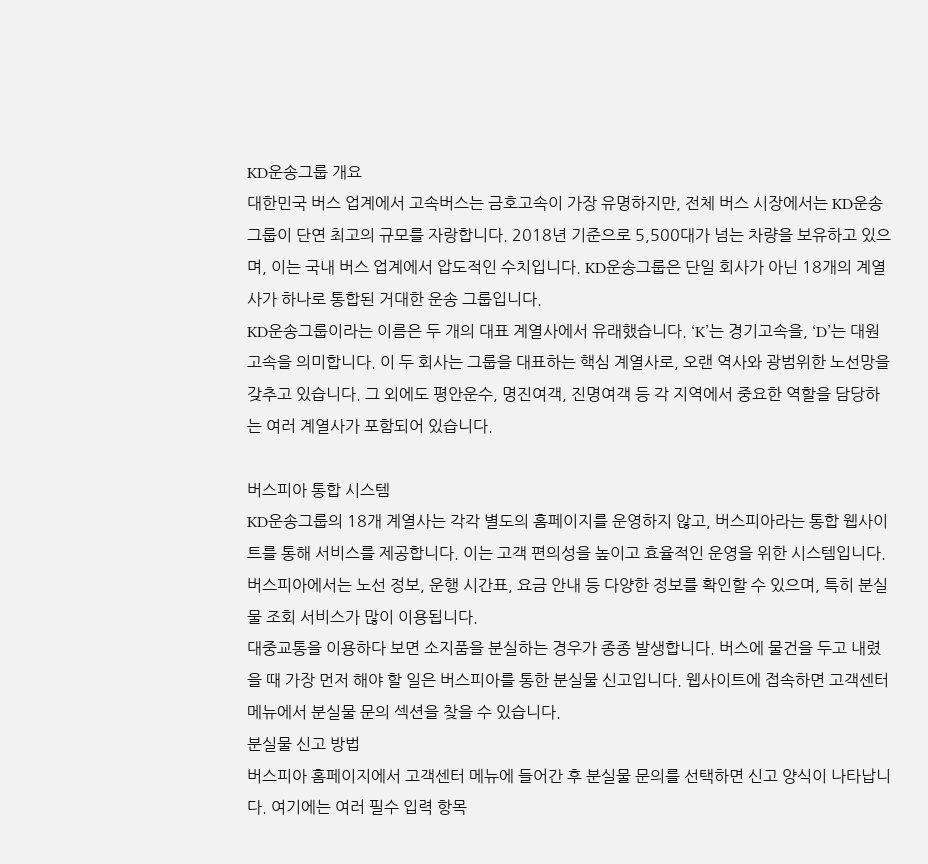KD운송그룹 개요
대한민국 버스 업계에서 고속버스는 금호고속이 가장 유명하지만, 전체 버스 시장에서는 KD운송그룹이 단연 최고의 규모를 자랑합니다. 2018년 기준으로 5,500대가 넘는 차량을 보유하고 있으며, 이는 국내 버스 업계에서 압도적인 수치입니다. KD운송그룹은 단일 회사가 아닌 18개의 계열사가 하나로 통합된 거대한 운송 그룹입니다.
KD운송그룹이라는 이름은 두 개의 대표 계열사에서 유래했습니다. ‘K’는 경기고속을, ‘D’는 대원고속을 의미합니다. 이 두 회사는 그룹을 대표하는 핵심 계열사로, 오랜 역사와 광범위한 노선망을 갖추고 있습니다. 그 외에도 평안운수, 명진여객, 진명여객 등 각 지역에서 중요한 역할을 담당하는 여러 계열사가 포함되어 있습니다.

버스피아 통합 시스템
KD운송그룹의 18개 계열사는 각각 별도의 홈페이지를 운영하지 않고, 버스피아라는 통합 웹사이트를 통해 서비스를 제공합니다. 이는 고객 편의성을 높이고 효율적인 운영을 위한 시스템입니다. 버스피아에서는 노선 정보, 운행 시간표, 요금 안내 등 다양한 정보를 확인할 수 있으며, 특히 분실물 조회 서비스가 많이 이용됩니다.
대중교통을 이용하다 보면 소지품을 분실하는 경우가 종종 발생합니다. 버스에 물건을 두고 내렸을 때 가장 먼저 해야 할 일은 버스피아를 통한 분실물 신고입니다. 웹사이트에 접속하면 고객센터 메뉴에서 분실물 문의 섹션을 찾을 수 있습니다.
분실물 신고 방법
버스피아 홈페이지에서 고객센터 메뉴에 들어간 후 분실물 문의를 선택하면 신고 양식이 나타납니다. 여기에는 여러 필수 입력 항목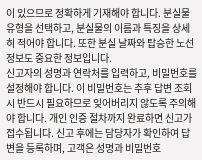이 있으므로 정확하게 기재해야 합니다. 분실물 유형을 선택하고, 분실물의 이름과 특징을 상세히 적어야 합니다. 또한 분실 날짜와 탑승한 노선 정보도 중요한 정보입니다.
신고자의 성명과 연락처를 입력하고, 비밀번호를 설정해야 합니다. 이 비밀번호는 추후 답변 조회 시 반드시 필요하므로 잊어버리지 않도록 주의해야 합니다. 개인 인증 절차까지 완료하면 신고가 접수됩니다. 신고 후에는 담당자가 확인하여 답변을 등록하며, 고객은 성명과 비밀번호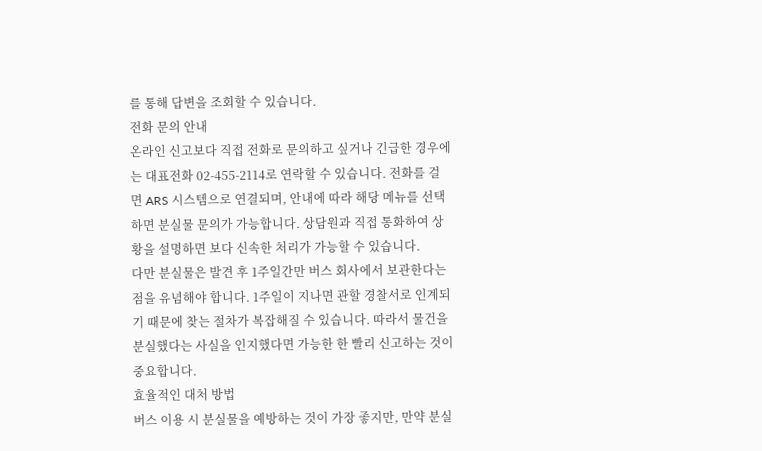를 통해 답변을 조회할 수 있습니다.
전화 문의 안내
온라인 신고보다 직접 전화로 문의하고 싶거나 긴급한 경우에는 대표전화 02-455-2114로 연락할 수 있습니다. 전화를 걸면 ARS 시스템으로 연결되며, 안내에 따라 해당 메뉴를 선택하면 분실물 문의가 가능합니다. 상담원과 직접 통화하여 상황을 설명하면 보다 신속한 처리가 가능할 수 있습니다.
다만 분실물은 발견 후 1주일간만 버스 회사에서 보관한다는 점을 유념해야 합니다. 1주일이 지나면 관할 경찰서로 인계되기 때문에 찾는 절차가 복잡해질 수 있습니다. 따라서 물건을 분실했다는 사실을 인지했다면 가능한 한 빨리 신고하는 것이 중요합니다.
효율적인 대처 방법
버스 이용 시 분실물을 예방하는 것이 가장 좋지만, 만약 분실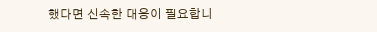했다면 신속한 대응이 필요합니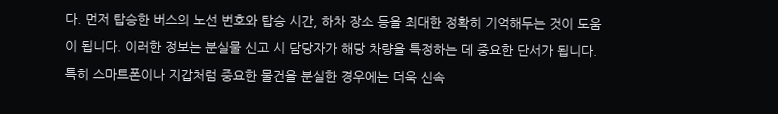다. 먼저 탑승한 버스의 노선 번호와 탑승 시간, 하차 장소 등을 최대한 정확히 기억해두는 것이 도움이 됩니다. 이러한 정보는 분실물 신고 시 담당자가 해당 차량을 특정하는 데 중요한 단서가 됩니다.
특히 스마트폰이나 지갑처럼 중요한 물건을 분실한 경우에는 더욱 신속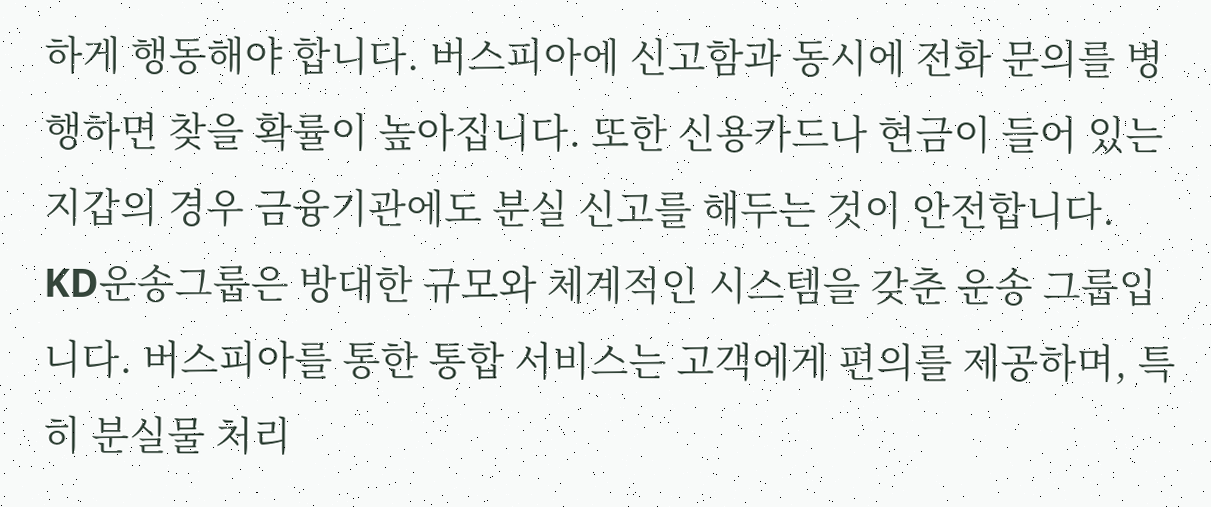하게 행동해야 합니다. 버스피아에 신고함과 동시에 전화 문의를 병행하면 찾을 확률이 높아집니다. 또한 신용카드나 현금이 들어 있는 지갑의 경우 금융기관에도 분실 신고를 해두는 것이 안전합니다.
KD운송그룹은 방대한 규모와 체계적인 시스템을 갖춘 운송 그룹입니다. 버스피아를 통한 통합 서비스는 고객에게 편의를 제공하며, 특히 분실물 처리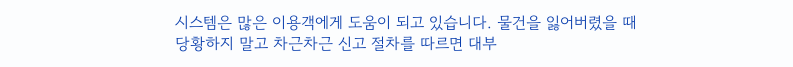시스템은 많은 이용객에게 도움이 되고 있습니다. 물건을 잃어버렸을 때 당황하지 말고 차근차근 신고 절차를 따르면 대부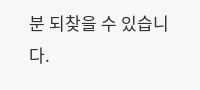분 되찾을 수 있습니다.